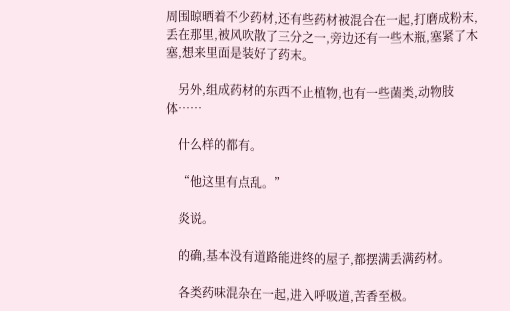周围晾晒着不少药材,还有些药材被混合在一起,打磨成粉末,丢在那里,被风吹散了三分之一,旁边还有一些木瓶,塞紧了木塞,想来里面是装好了药末。

    另外,组成药材的东西不止植物,也有一些菌类,动物肢体……

    什么样的都有。

    “他这里有点乱。”

    炎说。

    的确,基本没有道路能进终的屋子,都摆满丢满药材。

    各类药味混杂在一起,进入呼吸道,苦香至极。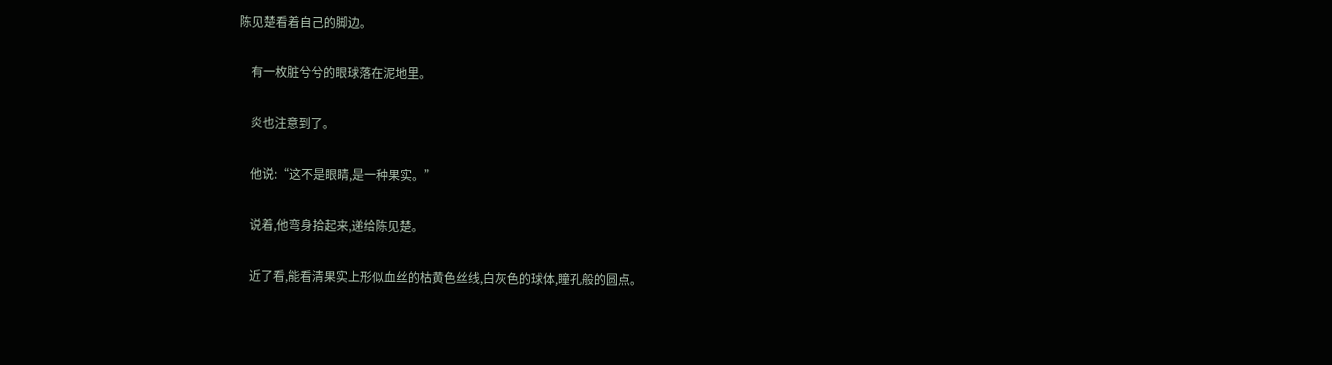陈见楚看着自己的脚边。

    有一枚脏兮兮的眼球落在泥地里。

    炎也注意到了。

    他说:“这不是眼睛,是一种果实。”

    说着,他弯身拾起来,递给陈见楚。

    近了看,能看清果实上形似血丝的枯黄色丝线,白灰色的球体,瞳孔般的圆点。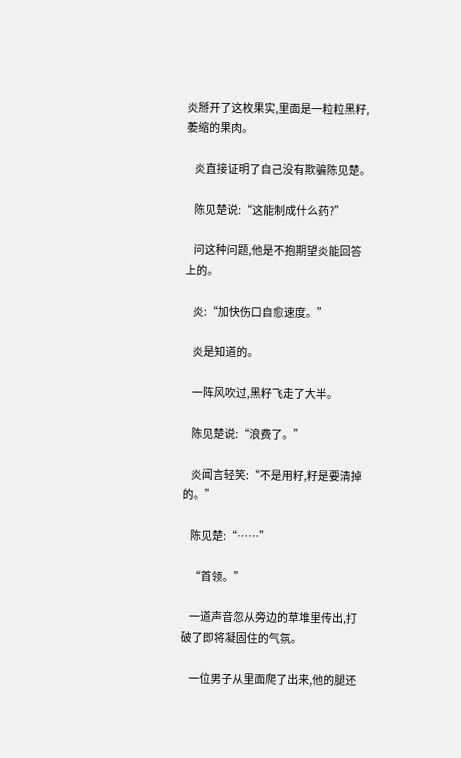炎掰开了这枚果实,里面是一粒粒黑籽,萎缩的果肉。

    炎直接证明了自己没有欺骗陈见楚。

    陈见楚说:“这能制成什么药?”

    问这种问题,他是不抱期望炎能回答上的。

    炎:“加快伤口自愈速度。”

    炎是知道的。

    一阵风吹过,黑籽飞走了大半。

    陈见楚说:“浪费了。”

    炎闻言轻笑:“不是用籽,籽是要清掉的。”

    陈见楚:“……”

    “首领。”

    一道声音忽从旁边的草堆里传出,打破了即将凝固住的气氛。

    一位男子从里面爬了出来,他的腿还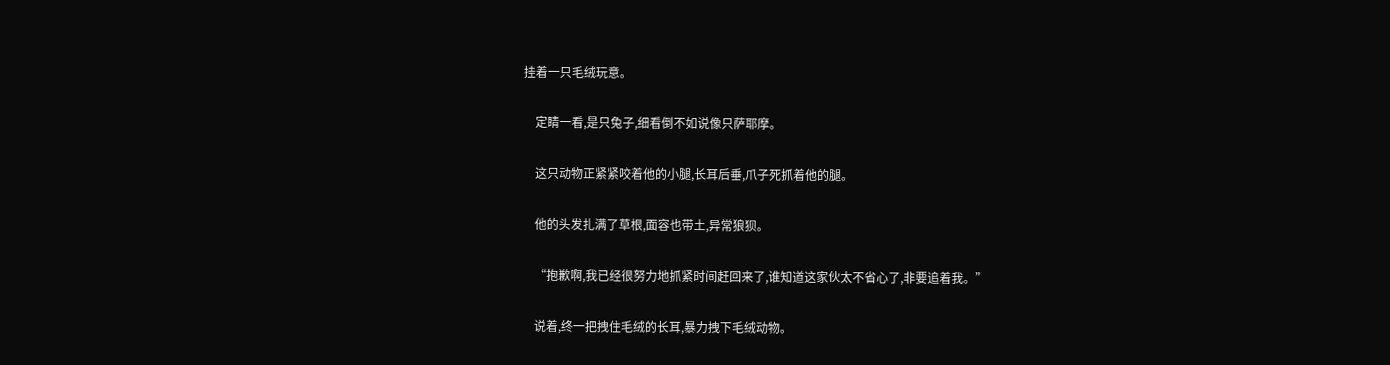挂着一只毛绒玩意。

    定睛一看,是只兔子,细看倒不如说像只萨耶摩。

    这只动物正紧紧咬着他的小腿,长耳后垂,爪子死抓着他的腿。

    他的头发扎满了草根,面容也带土,异常狼狈。

    “抱歉啊,我已经很努力地抓紧时间赶回来了,谁知道这家伙太不省心了,非要追着我。”

    说着,终一把拽住毛绒的长耳,暴力拽下毛绒动物。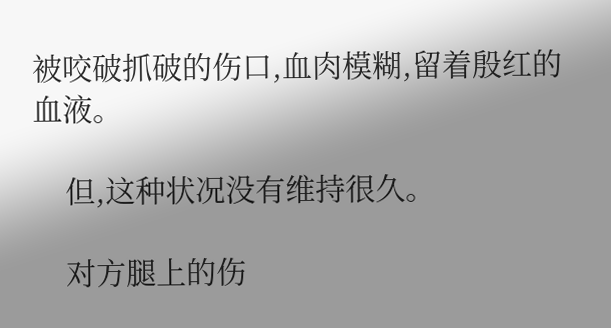被咬破抓破的伤口,血肉模糊,留着殷红的血液。

    但,这种状况没有维持很久。

    对方腿上的伤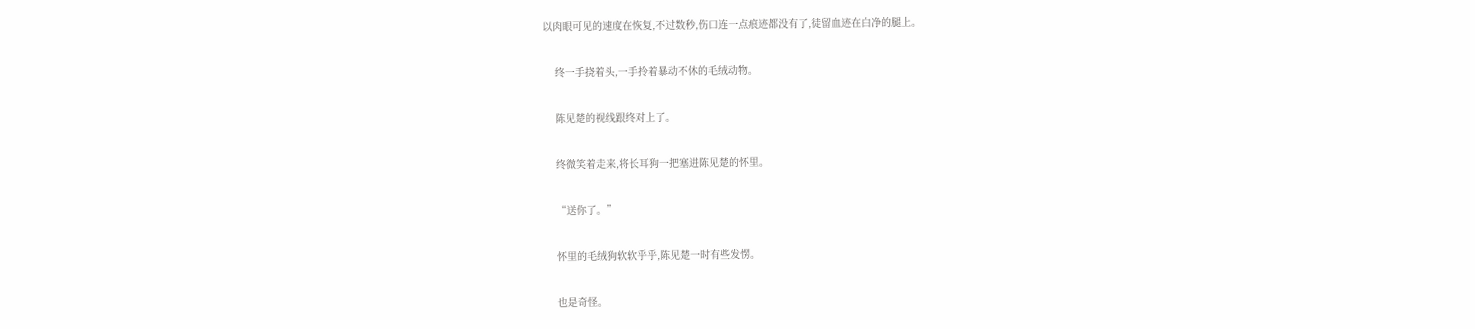以肉眼可见的速度在恢复,不过数秒,伤口连一点痕迹都没有了,徒留血迹在白净的腿上。

    终一手挠着头,一手拎着暴动不休的毛绒动物。

    陈见楚的视线跟终对上了。

    终微笑着走来,将长耳狗一把塞进陈见楚的怀里。

    “送你了。”

    怀里的毛绒狗软软乎乎,陈见楚一时有些发愣。

    也是奇怪。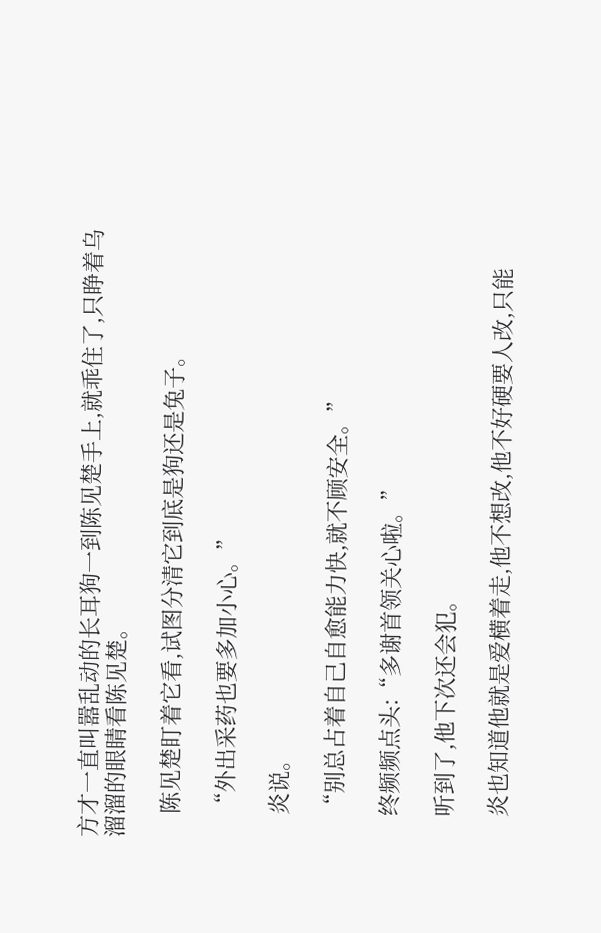方才一直叫嚣乱动的长耳狗一到陈见楚手上,就乖住了,只睁着乌溜溜的眼睛看陈见楚。

    陈见楚盯着它看,试图分清它到底是狗还是兔子。

    “外出采药也要多加小心。”

    炎说。

    “别总占着自己自愈能力快,就不顾安全。”

    终频频点头:“多谢首领关心啦。”

    听到了,他下次还会犯。

    炎也知道他就是爱横着走,他不想改,他不好硬要人改,只能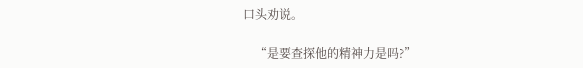口头劝说。

    “是要查探他的精神力是吗?”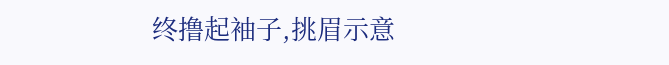终撸起袖子,挑眉示意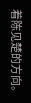着陈见楚的方向。